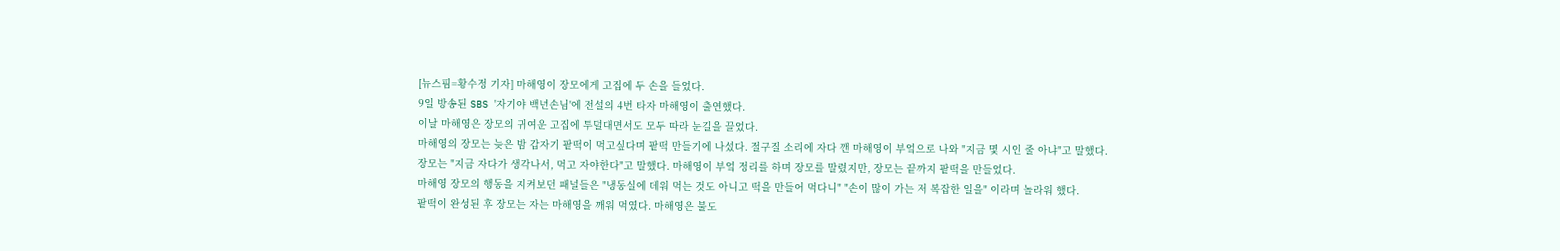[뉴스핌=황수정 기자] 마해영이 장모에게 고집에 두 손을 들었다.
9일 방송된 SBS '자기야 백년손님'에 전설의 4번 타자 마해영이 출연했다.
이날 마해영은 장모의 귀여운 고집에 투덜대면서도 모두 따라 눈길을 끌었다.
마해영의 장모는 늦은 밤 갑자기 팥떡이 먹고싶다며 팥떡 만들기에 나섰다. 절구질 소리에 자다 깬 마해영이 부엌으로 나와 "지금 몇 시인 줄 아냐"고 말했다.
장모는 "지금 자다가 생각나서, 먹고 자야한다"고 말했다. 마해영이 부엌 정리를 하며 장모를 말렸지만, 장모는 끝까지 팥떡을 만들었다.
마해영 장모의 행동을 지켜보던 패널들은 "냉동실에 데워 먹는 것도 아니고 떡을 만들어 먹다니" "손이 많이 가는 저 복잡한 일을" 이라며 놀라워 했다.
팥떡이 완성된 후 장모는 자는 마해영을 깨워 먹였다. 마해영은 불도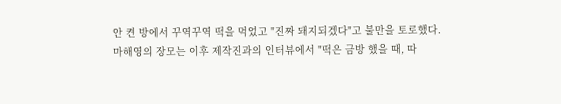안 켠 방에서 꾸역꾸역 떡을 먹었고 "진짜 돼지되겠다"고 불만을 토로했다.
마해영의 장모는 이후 제작진과의 인터뷰에서 "떡은 금방 했을 때, 따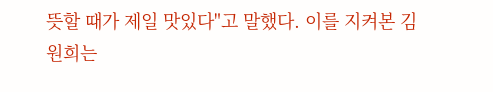뜻할 때가 제일 맛있다"고 말했다. 이를 지켜본 김원희는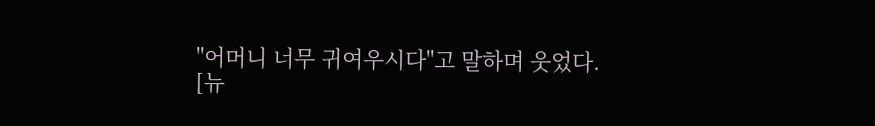"어머니 너무 귀여우시다"고 말하며 웃었다.
[뉴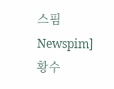스핌 Newspim] 황수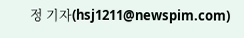정 기자(hsj1211@newspim.com)